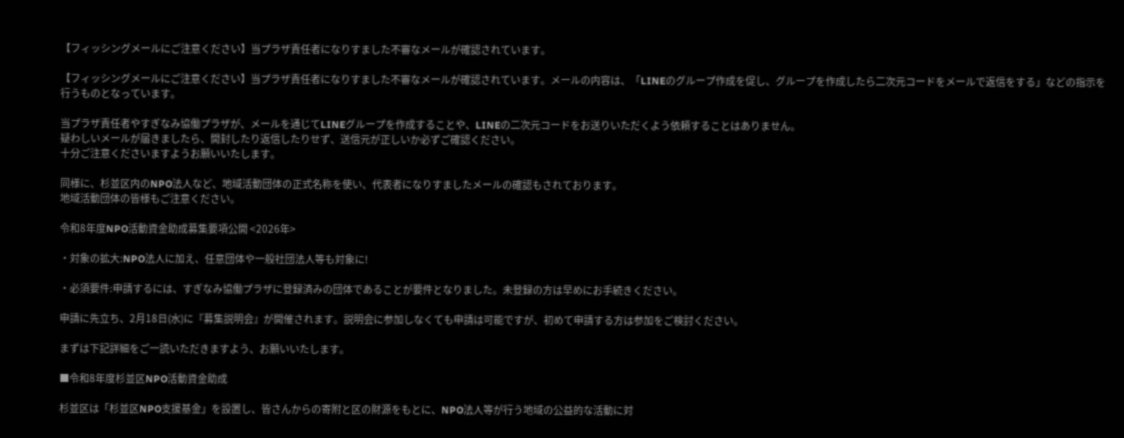【フィッシングメールにご注意ください】当プラザ責任者になりすました不審なメールが確認されています。

【フィッシングメールにご注意ください】当プラザ責任者になりすました不審なメールが確認されています。メールの内容は、「LINEのグループ作成を促し、グループを作成したら二次元コードをメールで返信をする」などの指示を行うものとなっています。

当プラザ責任者やすぎなみ協働プラザが、メールを通じてLINEグループを作成することや、LINEの二次元コードをお送りいただくよう依頼することはありません。
疑わしいメールが届きましたら、開封したり返信したりせず、送信元が正しいか必ずご確認ください。
十分ご注意くださいますようお願いいたします。

同様に、杉並区内のNPO法人など、地域活動団体の正式名称を使い、代表者になりすましたメールの確認もされております。
地域活動団体の皆様もご注意ください。

令和8年度NPO活動資金助成募集要項公開 <2026年>

・対象の拡大:NPO法人に加え、任意団体や一般社団法人等も対象に!

・必須要件:申請するには、すぎなみ協働プラザに登録済みの団体であることが要件となりました。未登録の方は早めにお手続きください。

申請に先立ち、2月18日(水)に『募集説明会』が開催されます。説明会に参加しなくても申請は可能ですが、初めて申請する方は参加をご検討ください。

まずは下記詳細をご一読いただきますよう、お願いいたします。

■令和8年度杉並区NPO活動資金助成

杉並区は「杉並区NPO支援基金」を設置し、皆さんからの寄附と区の財源をもとに、NPO法人等が行う地域の公益的な活動に対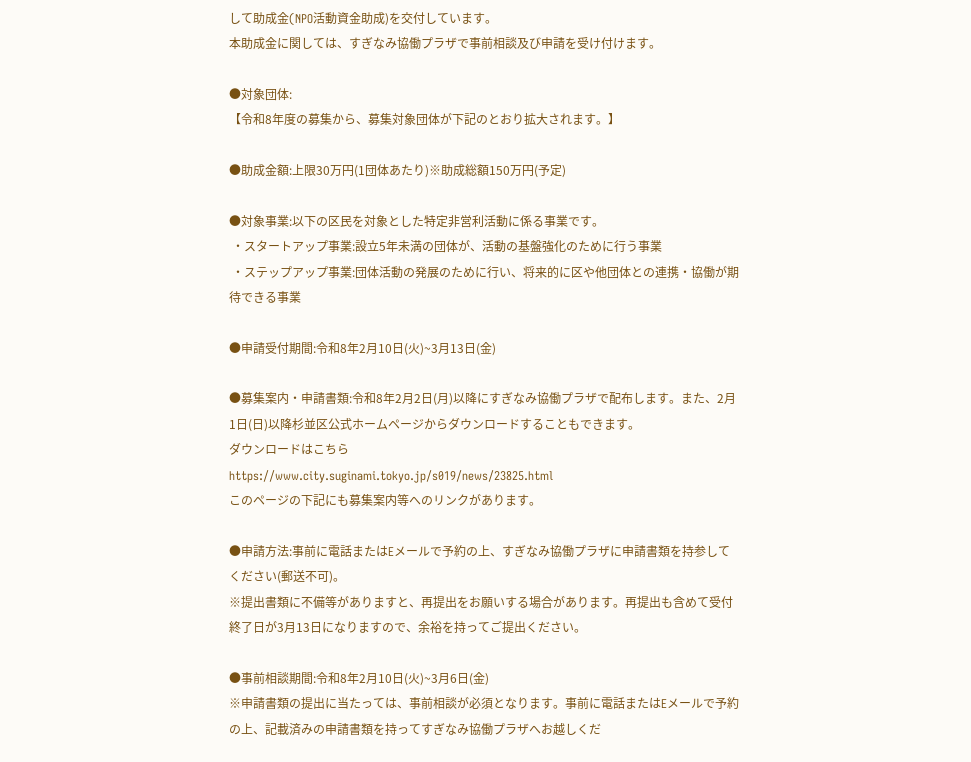して助成金(NPO活動資金助成)を交付しています。
本助成金に関しては、すぎなみ協働プラザで事前相談及び申請を受け付けます。

●対象団体:
【令和8年度の募集から、募集対象団体が下記のとおり拡大されます。】

●助成金額:上限30万円(1団体あたり)※助成総額150万円(予定)

●対象事業:以下の区民を対象とした特定非営利活動に係る事業です。
 ・スタートアップ事業:設立5年未満の団体が、活動の基盤強化のために行う事業
 ・ステップアップ事業:団体活動の発展のために行い、将来的に区や他団体との連携・協働が期待できる事業

●申請受付期間:令和8年2月10日(火)~3月13日(金)

●募集案内・申請書類:令和8年2月2日(月)以降にすぎなみ協働プラザで配布します。また、2月1日(日)以降杉並区公式ホームページからダウンロードすることもできます。
ダウンロードはこちら
https://www.city.suginami.tokyo.jp/s019/news/23825.html
このページの下記にも募集案内等へのリンクがあります。

●申請方法:事前に電話またはEメールで予約の上、すぎなみ協働プラザに申請書類を持参してください(郵送不可)。
※提出書類に不備等がありますと、再提出をお願いする場合があります。再提出も含めて受付終了日が3月13日になりますので、余裕を持ってご提出ください。

●事前相談期間:令和8年2月10日(火)~3月6日(金)
※申請書類の提出に当たっては、事前相談が必須となります。事前に電話またはEメールで予約の上、記載済みの申請書類を持ってすぎなみ協働プラザへお越しくだ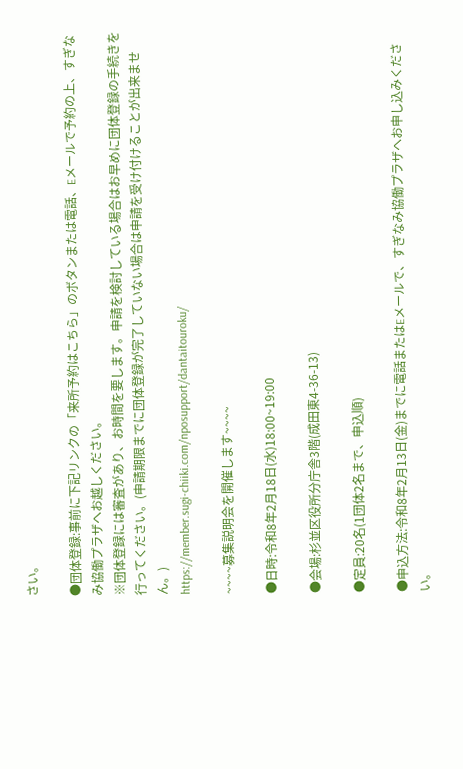さい。

●団体登録:事前に下記リンクの「来所予約はこちら」のボタンまたは電話、Eメールで予約の上、すぎなみ協働プラザへお越しください。
※団体登録には審査があり、お時間を要します。申請を検討している場合はお早めに団体登録の手続きを行ってください。(申請期限までに団体登録が完了していない場合は申請を受け付けることが出来ません。)
https://member.sugi-chiiki.com/nposupport/dantaitouroku/

~~~~募集説明会を開催します~~~~

●日時:令和8年2月18日(水)18:00~19:00

●会場:杉並区役所分庁舎3階(成田東4-36-13)

●定員:20名(1団体2名まで、申込順)

●申込方法:令和8年2月13日(金)までに電話またはEメールで、すぎなみ協働プラザへお申し込みください。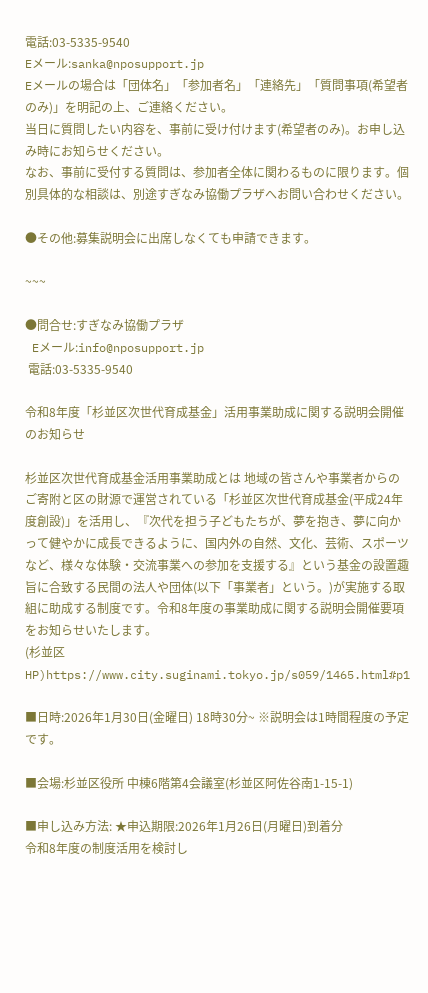電話:03-5335-9540
Eメール:sanka@nposupport.jp
Eメールの場合は「団体名」「参加者名」「連絡先」「質問事項(希望者のみ)」を明記の上、ご連絡ください。
当日に質問したい内容を、事前に受け付けます(希望者のみ)。お申し込み時にお知らせください。
なお、事前に受付する質問は、参加者全体に関わるものに限ります。個別具体的な相談は、別途すぎなみ協働プラザへお問い合わせください。

●その他:募集説明会に出席しなくても申請できます。

~~~

●問合せ:すぎなみ協働プラザ
 Eメール:info@nposupport.jp
 電話:03-5335-9540

令和8年度「杉並区次世代育成基金」活用事業助成に関する説明会開催のお知らせ

杉並区次世代育成基金活用事業助成とは 地域の皆さんや事業者からのご寄附と区の財源で運営されている「杉並区次世代育成基金(平成24年度創設)」を活用し、『次代を担う子どもたちが、夢を抱き、夢に向かって健やかに成長できるように、国内外の自然、文化、芸術、スポーツなど、様々な体験・交流事業への参加を支援する』という基金の設置趣旨に合致する民間の法人や団体(以下「事業者」という。)が実施する取組に助成する制度です。令和8年度の事業助成に関する説明会開催要項をお知らせいたします。
(杉並区HP)https://www.city.suginami.tokyo.jp/s059/1465.html#p1

■日時:2026年1月30日(金曜日) 18時30分~ ※説明会は1時間程度の予定です。

■会場:杉並区役所 中棟6階第4会議室(杉並区阿佐谷南1-15-1)

■申し込み方法: ★申込期限:2026年1月26日(月曜日)到着分
令和8年度の制度活用を検討し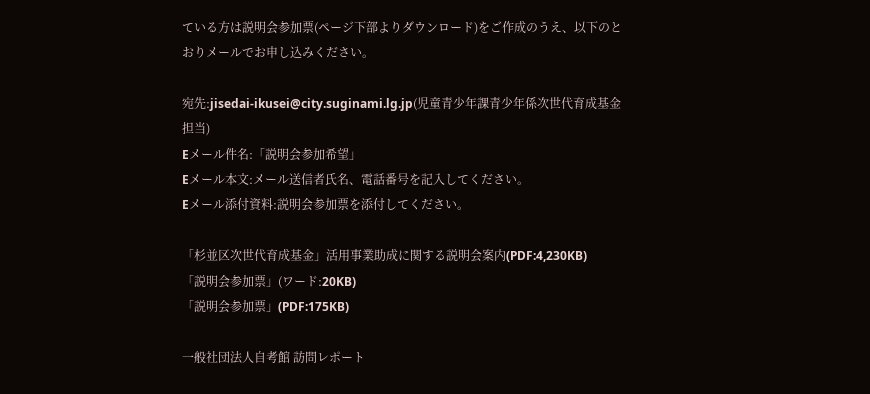ている方は説明会参加票(ページ下部よりダウンロード)をご作成のうえ、以下のとおりメールでお申し込みください。

宛先:jisedai-ikusei@city.suginami.lg.jp(児童青少年課青少年係次世代育成基金担当)
Eメール件名:「説明会参加希望」
Eメール本文:メール送信者氏名、電話番号を記入してください。
Eメール添付資料:説明会参加票を添付してください。

「杉並区次世代育成基金」活用事業助成に関する説明会案内(PDF:4,230KB)
「説明会参加票」(ワード:20KB)
「説明会参加票」(PDF:175KB)

一般社団法人自考館 訪問レポート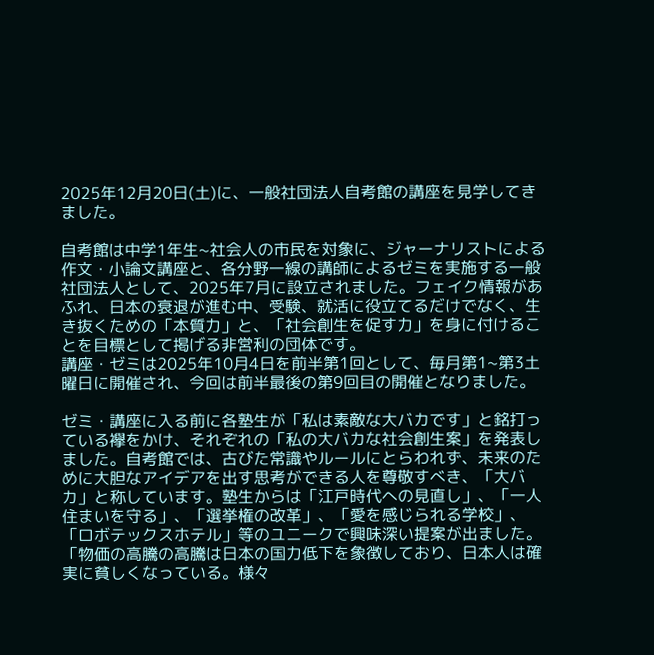2025年12月20日(土)に、一般社団法人自考館の講座を見学してきました。

自考館は中学1年生~社会人の市民を対象に、ジャーナリストによる作文・小論文講座と、各分野一線の講師によるゼミを実施する一般社団法人として、2025年7月に設立されました。フェイク情報があふれ、日本の衰退が進む中、受験、就活に役立てるだけでなく、生き抜くための「本質力」と、「社会創生を促す力」を身に付けることを目標として掲げる非営利の団体です。
講座・ゼミは2025年10月4日を前半第1回として、毎月第1~第3土曜日に開催され、今回は前半最後の第9回目の開催となりました。

ゼミ・講座に入る前に各塾生が「私は素敵な大バカです」と銘打っている襷をかけ、それぞれの「私の大バカな社会創生案」を発表しました。自考館では、古びた常識やルールにとらわれず、未来のために大胆なアイデアを出す思考ができる人を尊敬すべき、「大バカ」と称しています。塾生からは「江戸時代への見直し」、「一人住まいを守る」、「選挙権の改革」、「愛を感じられる学校」、「ロボテックスホテル」等のユニークで興味深い提案が出ました。
「物価の高騰の高騰は日本の国力低下を象徴しており、日本人は確実に貧しくなっている。様々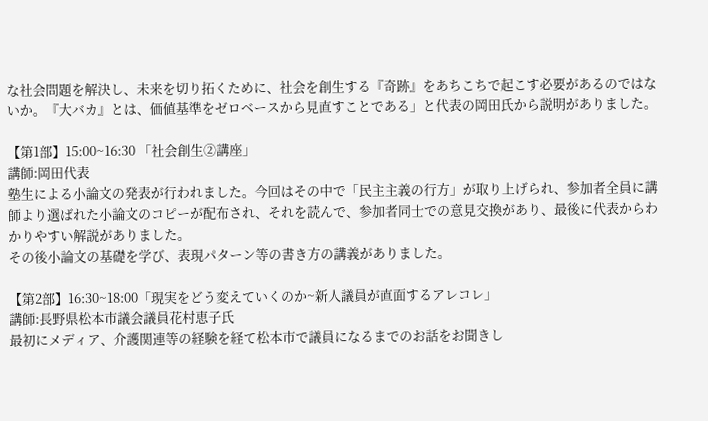な社会問題を解決し、未来を切り拓くために、社会を創生する『奇跡』をあちこちで起こす必要があるのではないか。『大バカ』とは、価値基準をゼロベースから見直すことである」と代表の岡田氏から説明がありました。

【第1部】15:00~16:30 「社会創生②講座」
講師:岡田代表
塾生による小論文の発表が行われました。今回はその中で「民主主義の行方」が取り上げられ、参加者全員に講師より選ばれた小論文のコピーが配布され、それを読んで、参加者同士での意見交換があり、最後に代表からわかりやすい解説がありました。
その後小論文の基礎を学び、表現パターン等の書き方の講義がありました。

【第2部】16:30~18:00「現実をどう変えていくのか~新人議員が直面するアレコレ」
講師:長野県松本市議会議員花村恵子氏
最初にメディア、介護関連等の経験を経て松本市で議員になるまでのお話をお聞きし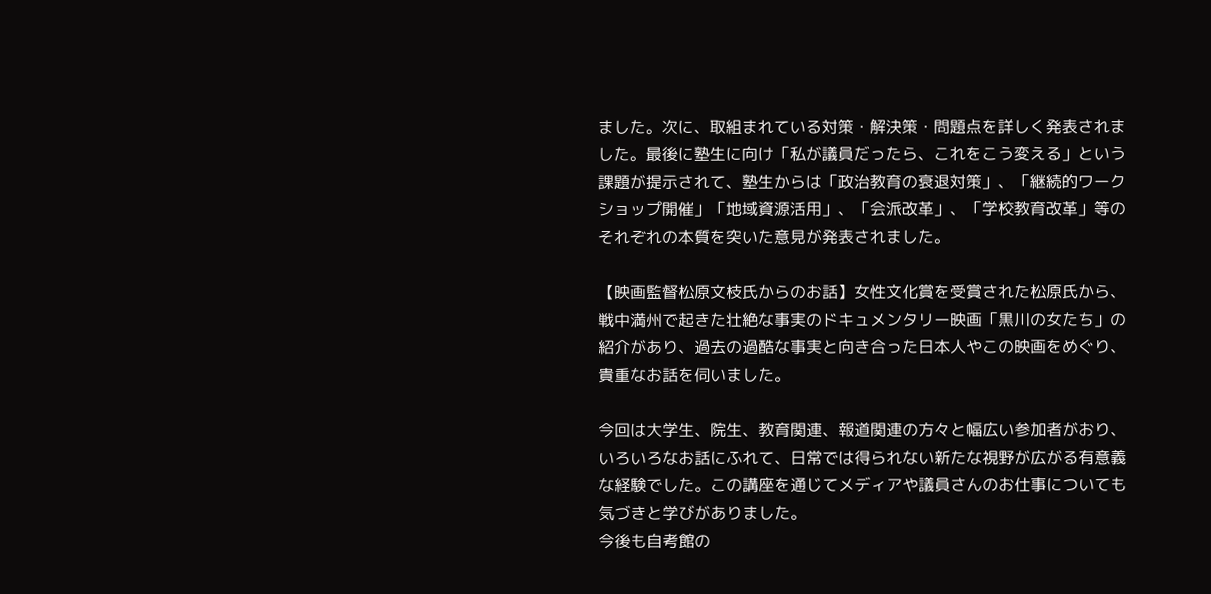ました。次に、取組まれている対策・解決策・問題点を詳しく発表されました。最後に塾生に向け「私が議員だったら、これをこう変える」という課題が提示されて、塾生からは「政治教育の衰退対策」、「継続的ワークショップ開催」「地域資源活用」、「会派改革」、「学校教育改革」等のそれぞれの本質を突いた意見が発表されました。

【映画監督松原文枝氏からのお話】女性文化賞を受賞された松原氏から、戦中満州で起きた壮絶な事実のドキュメンタリー映画「黒川の女たち」の紹介があり、過去の過酷な事実と向き合った日本人やこの映画をめぐり、貴重なお話を伺いました。

今回は大学生、院生、教育関連、報道関連の方々と幅広い参加者がおり、いろいろなお話にふれて、日常では得られない新たな視野が広がる有意義な経験でした。この講座を通じてメディアや議員さんのお仕事についても気づきと学びがありました。
今後も自考館の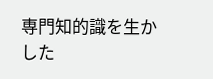専門知的識を生かした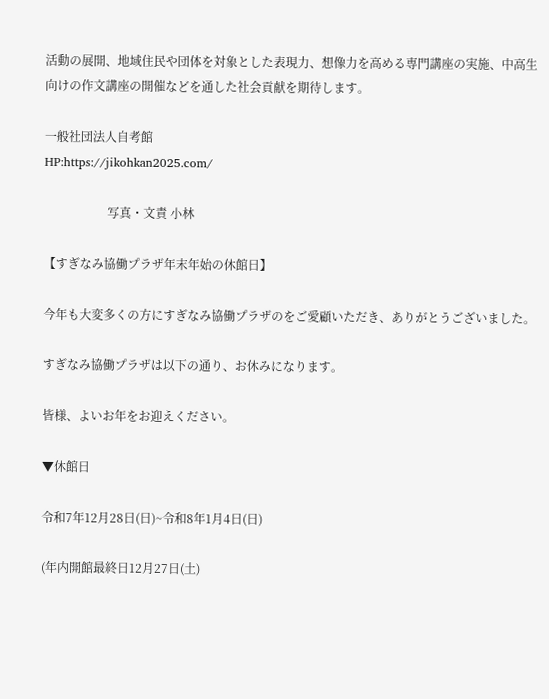活動の展開、地域住民や団体を対象とした表現力、想像力を高める専門講座の実施、中高生向けの作文講座の開催などを通した社会貢献を期待します。

一般社団法人自考館
HP:https://jikohkan2025.com/

                     写真・文責 小林

【すぎなみ協働プラザ年末年始の休館日】

今年も大変多くの方にすぎなみ協働プラザのをご愛顧いただき、ありがとうございました。

すぎなみ協働プラザは以下の通り、お休みになります。

皆様、よいお年をお迎えください。

▼休館日

令和7年12月28日(日)~令和8年1月4日(日)

(年内開館最終日12月27日(土)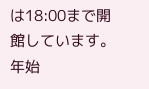は18:00まで開館しています。年始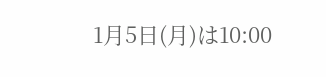1月5日(月)は10:00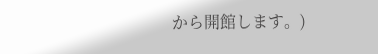から開館します。)